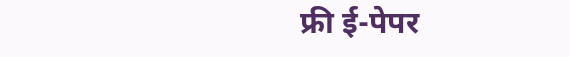फ्री ई-पेपर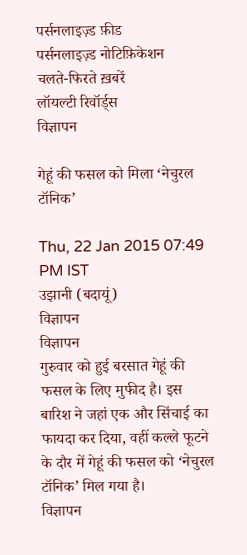पर्सनलाइज़्ड फ़ीड
पर्सनलाइज़्ड नोटिफ़िकेशन
चलते-फिरते ख़बरें
लॉयल्टी रिवॉर्ड्स
विज्ञापन

गेहूं की फसल को मिला ‘नेचुरल टॉनिक’

Thu, 22 Jan 2015 07:49 PM IST
उझानी (बदायूं)
विज्ञापन
विज्ञापन
गुरुवार को हुई बरसात गेहूं की फसल के लिए मुफीद है। इस बारिश ने जहां एक और सिंचाई का फायदा कर दिया, वहीं कल्ले फूटने के दौर में गेहूं की फसल को ‘नेचुरल टॉनिक’ मिल गया है।
विज्ञापन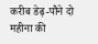करीब डेढ़-पौने दो महीना की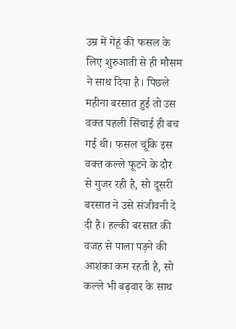उम्र में गेहूं की फसल के लिए शुरुआती से ही मौसम ने साथ दिया है। पिछले महीना बरसात हुई तो उस वक्त पहली सिंचाई ही बच गई थी। फसल चूंकि इस वक्त कल्ले फूटने के दौर से गुजर रही है, सो दूसरी बरसात ने उसे संजीवनी दे दी है। हल्की बरसात की वजह से पाला पड़ने की आशंका कम रहती है, सो कल्ले भी बढ़वार के साथ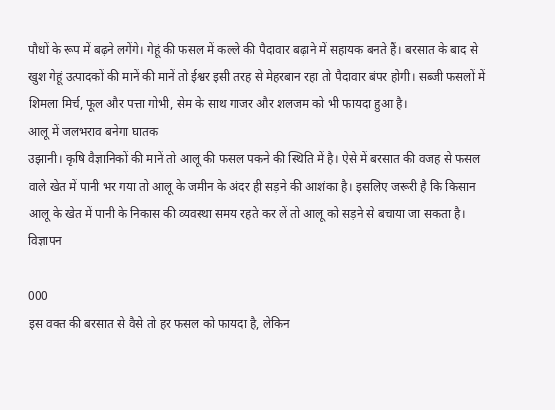पौधों के रूप में बढ़ने लगेंगे। गेहूं की फसल में कल्ले की पैदावार बढ़ाने में सहायक बनते हैं। बरसात के बाद से खुश गेहूं उत्पादकों की मानें की मानें तो ईश्वर इसी तरह से मेहरबान रहा तो पैदावार बंपर होगी। सब्जी फसलों में शिमला मिर्च, फूल और पत्ता गोभी, सेम के साथ गाजर और शलजम को भी फायदा हुआ है।
आलू में जलभराव बनेगा घातक
उझानी। कृषि वैज्ञानिकों की मानें तो आलू की फसल पकने की स्थिति में है। ऐसे में बरसात की वजह से फसल वाले खेत में पानी भर गया तो आलू के जमीन के अंदर ही सड़ने की आशंका है। इसलिए जरूरी है कि किसान आलू के खेत में पानी के निकास की व्यवस्था समय रहते कर लें तो आलू को सड़ने से बचाया जा सकता है।
विज्ञापन

000
इस वक्त की बरसात से वैसे तो हर फसल को फायदा है, लेकिन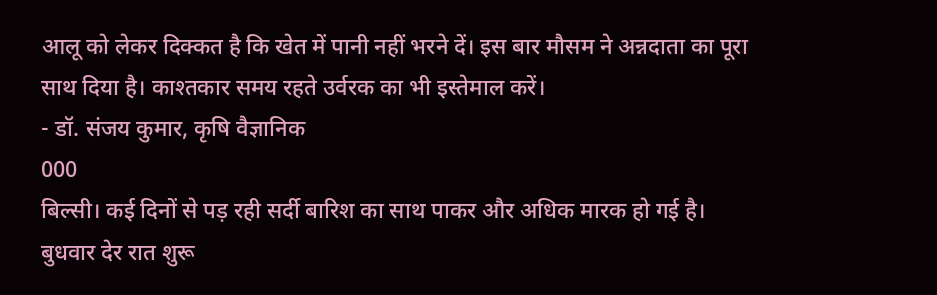आलू को लेकर दिक्कत है कि खेत में पानी नहीं भरने दें। इस बार मौसम ने अन्नदाता का पूरा साथ दिया है। काश्तकार समय रहते उर्वरक का भी इस्तेमाल करें।
- डॉ. संजय कुमार, कृषि वैज्ञानिक
000
बिल्सी। कई दिनों से पड़ रही सर्दी बारिश का साथ पाकर और अधिक मारक हो गई है। बुधवार देर रात शुरू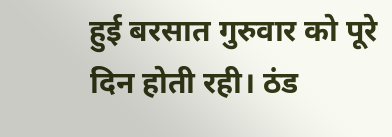हुई बरसात गुरुवार को पूरे दिन होती रही। ठंड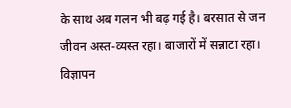के साथ अब गलन भी बढ़ गई है। बरसात से जन जीवन अस्त-व्यस्त रहा। बाजारों में सन्नाटा रहा।
विज्ञापन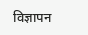विज्ञापन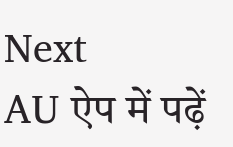Next
AU ऐप में पढ़ें